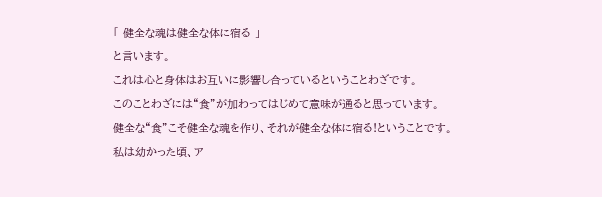「 健全な魂は健全な体に宿る 」
と言います。
これは心と身体はお互いに影響し合っているということわざです。
このことわざには“食”が加わってはじめて意味が通ると思っています。
健全な“食”こそ健全な魂を作り、それが健全な体に宿る!ということです。
私は幼かった頃、ア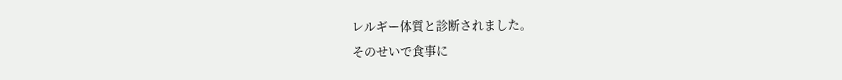レルギー体質と診断されました。
そのせいで食事に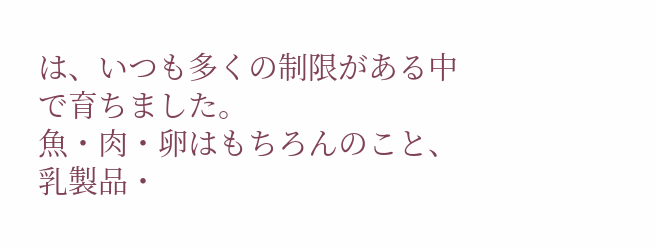は、いつも多くの制限がある中で育ちました。
魚・肉・卵はもちろんのこと、乳製品・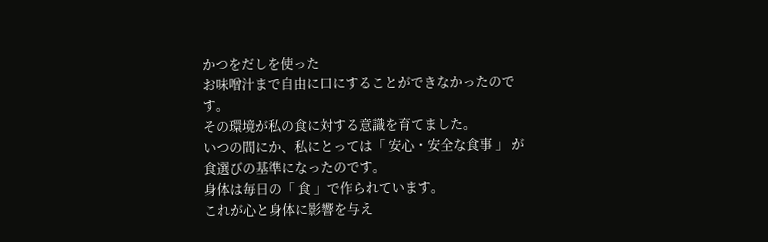かつをだしを使った
お味噌汁まで自由に口にすることができなかったのです。
その環境が私の食に対する意識を育てました。
いつの間にか、私にとっては「 安心・安全な食事 」 が食選びの基準になったのです。
身体は毎日の「 食 」で作られています。
これが心と身体に影響を与え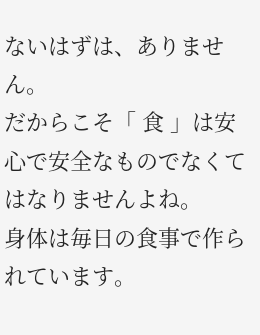ないはずは、ありません。
だからこそ「 食 」は安心で安全なものでなくてはなりませんよね。
身体は毎日の食事で作られています。